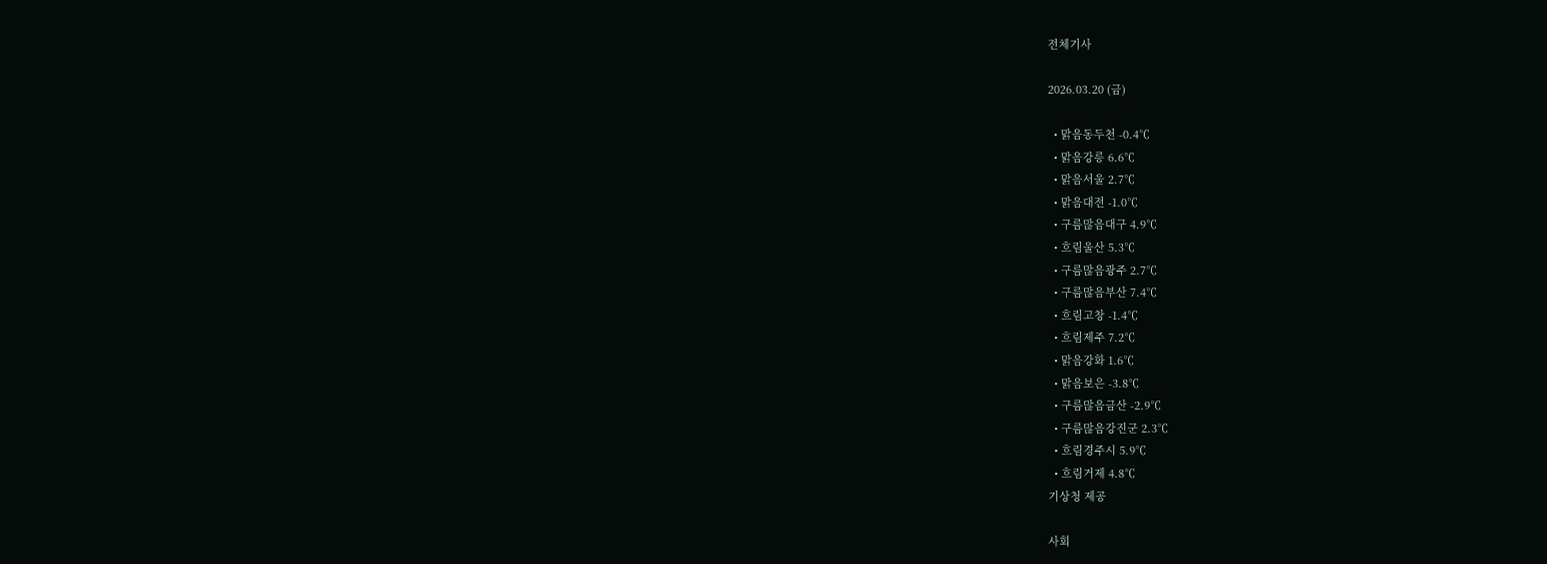전체기사

2026.03.20 (금)

  • 맑음동두천 -0.4℃
  • 맑음강릉 6.6℃
  • 맑음서울 2.7℃
  • 맑음대전 -1.0℃
  • 구름많음대구 4.9℃
  • 흐림울산 5.3℃
  • 구름많음광주 2.7℃
  • 구름많음부산 7.4℃
  • 흐림고창 -1.4℃
  • 흐림제주 7.2℃
  • 맑음강화 1.6℃
  • 맑음보은 -3.8℃
  • 구름많음금산 -2.9℃
  • 구름많음강진군 2.3℃
  • 흐림경주시 5.9℃
  • 흐림거제 4.8℃
기상청 제공

사회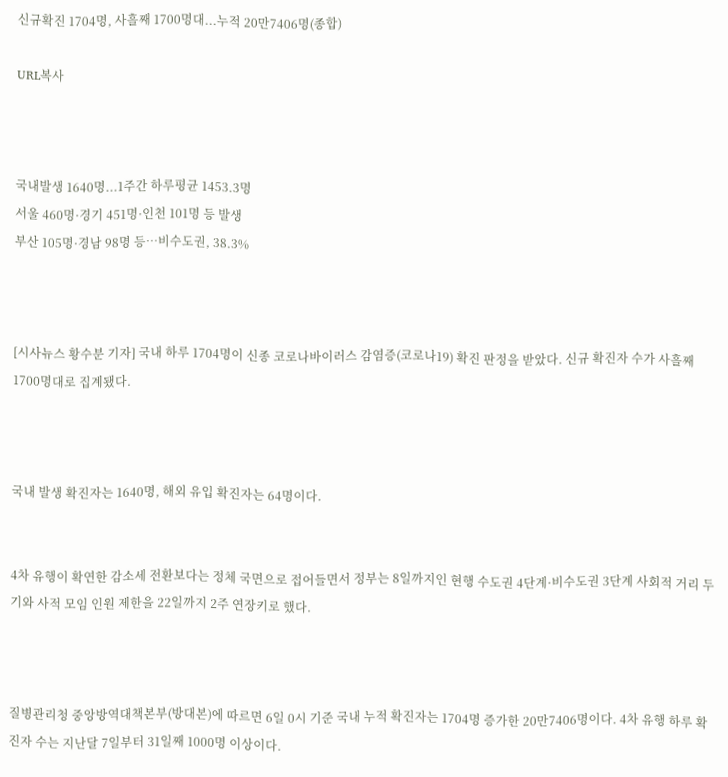신규확진 1704명, 사흘째 1700명대...누적 20만7406명(종합)

URL복사



국내발생 1640명...1주간 하루평균 1453.3명
서울 460명·경기 451명·인천 101명 등 발생
부산 105명·경남 98명 등…비수도권, 38.3%



[시사뉴스 황수분 기자] 국내 하루 1704명이 신종 코로나바이러스 감염증(코로나19) 확진 판정을 받았다. 신규 확진자 수가 사흘째 1700명대로 집계됐다.



국내 발생 확진자는 1640명, 해외 유입 확진자는 64명이다.


4차 유행이 확연한 감소세 전환보다는 정체 국면으로 접어들면서 정부는 8일까지인 현행 수도권 4단계·비수도권 3단계 사회적 거리 두기와 사적 모임 인원 제한을 22일까지 2주 연장키로 했다.



질병관리청 중앙방역대책본부(방대본)에 따르면 6일 0시 기준 국내 누적 확진자는 1704명 증가한 20만7406명이다. 4차 유행 하루 확진자 수는 지난달 7일부터 31일째 1000명 이상이다.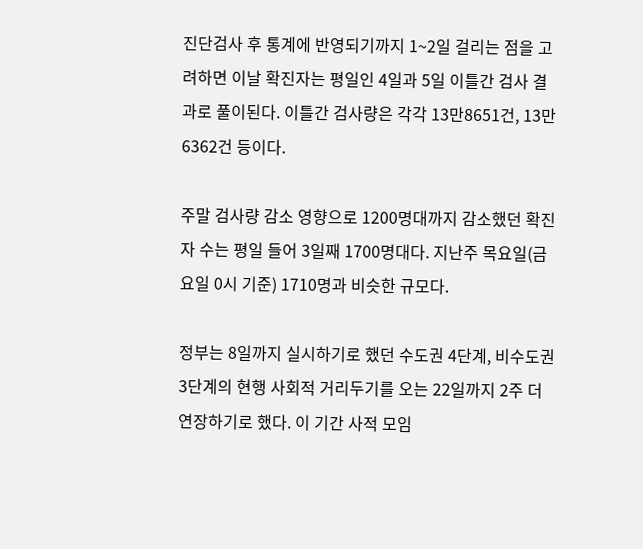진단검사 후 통계에 반영되기까지 1~2일 걸리는 점을 고려하면 이날 확진자는 평일인 4일과 5일 이틀간 검사 결과로 풀이된다. 이틀간 검사량은 각각 13만8651건, 13만6362건 등이다.

주말 검사량 감소 영향으로 1200명대까지 감소했던 확진자 수는 평일 들어 3일째 1700명대다. 지난주 목요일(금요일 0시 기준) 1710명과 비슷한 규모다.

정부는 8일까지 실시하기로 했던 수도권 4단계, 비수도권 3단계의 현행 사회적 거리두기를 오는 22일까지 2주 더 연장하기로 했다. 이 기간 사적 모임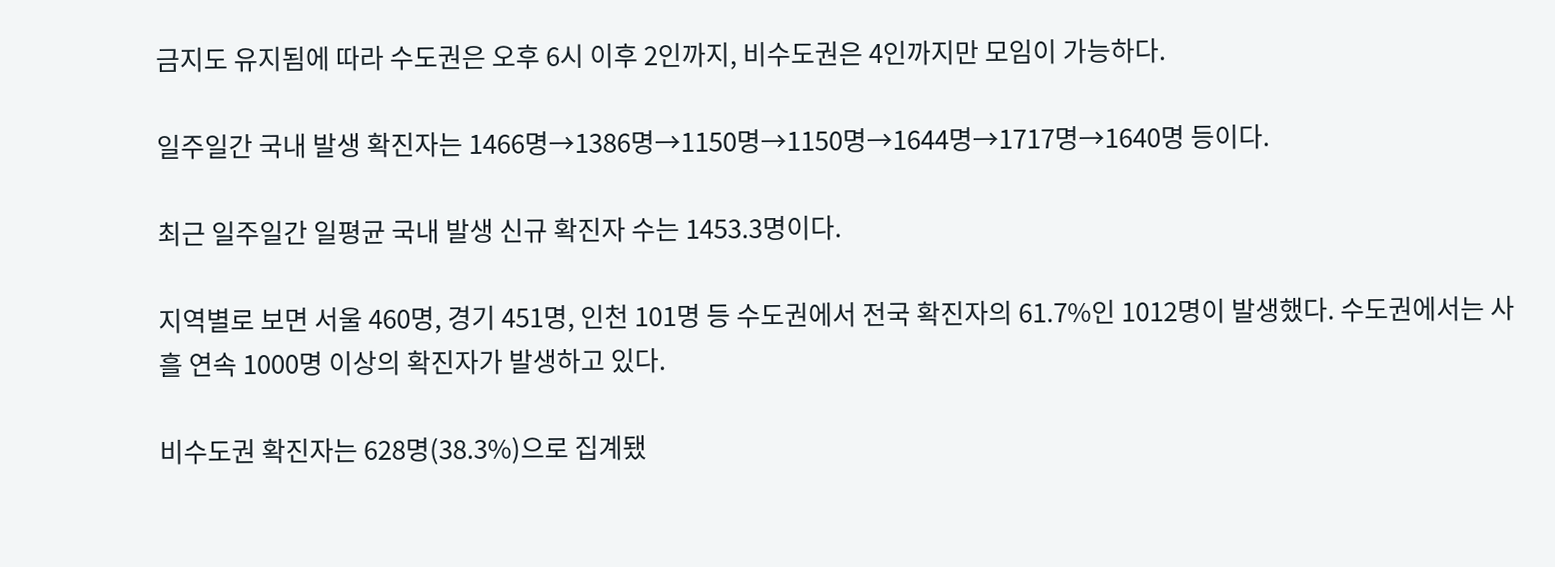금지도 유지됨에 따라 수도권은 오후 6시 이후 2인까지, 비수도권은 4인까지만 모임이 가능하다.

일주일간 국내 발생 확진자는 1466명→1386명→1150명→1150명→1644명→1717명→1640명 등이다.

최근 일주일간 일평균 국내 발생 신규 확진자 수는 1453.3명이다.

지역별로 보면 서울 460명, 경기 451명, 인천 101명 등 수도권에서 전국 확진자의 61.7%인 1012명이 발생했다. 수도권에서는 사흘 연속 1000명 이상의 확진자가 발생하고 있다.

비수도권 확진자는 628명(38.3%)으로 집계됐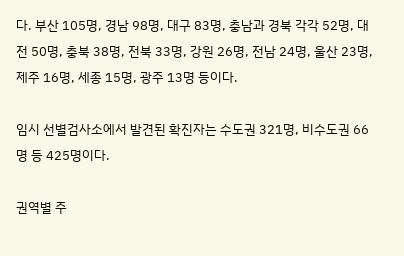다. 부산 105명, 경남 98명, 대구 83명, 충남과 경북 각각 52명, 대전 50명, 충북 38명, 전북 33명, 강원 26명, 전남 24명, 울산 23명, 제주 16명, 세종 15명, 광주 13명 등이다.

임시 선별검사소에서 발견된 확진자는 수도권 321명, 비수도권 66명 등 425명이다.

권역별 주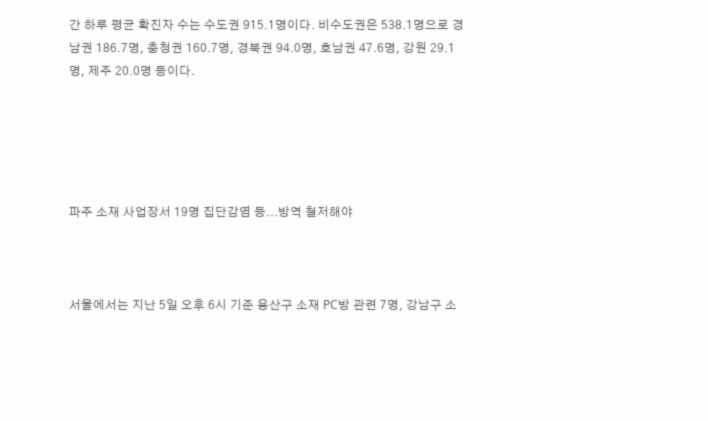간 하루 평균 확진자 수는 수도권 915.1명이다. 비수도권은 538.1명으로 경남권 186.7명, 충청권 160.7명, 경북권 94.0명, 호남권 47.6명, 강원 29.1명, 제주 20.0명 등이다.





파주 소재 사업장서 19명 집단감염 등...방역 철저해야



서울에서는 지난 5일 오후 6시 기준 용산구 소재 PC방 관련 7명, 강남구 소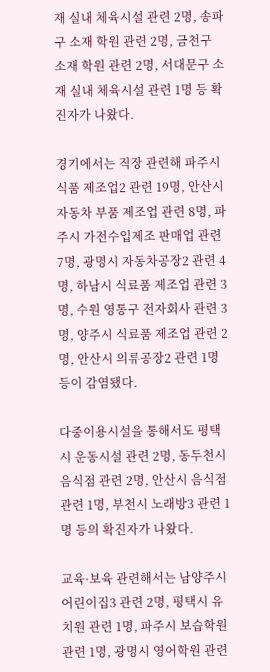재 실내 체육시설 관련 2명, 송파구 소재 학원 관련 2명, 금천구 소재 학원 관련 2명, 서대문구 소재 실내 체육시설 관련 1명 등 확진자가 나왔다.

경기에서는 직장 관련해 파주시 식품 제조업2 관련 19명, 안산시 자동차 부품 제조업 관련 8명, 파주시 가전수입제조 판매업 관련 7명, 광명시 자동차공장2 관련 4명, 하남시 식료품 제조업 관련 3명, 수원 영통구 전자회사 관련 3명, 양주시 식료품 제조업 관련 2명, 안산시 의류공장2 관련 1명 등이 감염됐다.

다중이용시설을 통해서도 평택시 운동시설 관련 2명, 동두천시 음식점 관련 2명, 안산시 음식점 관련 1명, 부천시 노래방3 관련 1명 등의 확진자가 나왔다.

교육·보육 관련해서는 남양주시 어린이집3 관련 2명, 평택시 유치원 관련 1명, 파주시 보습학원 관련 1명, 광명시 영어학원 관련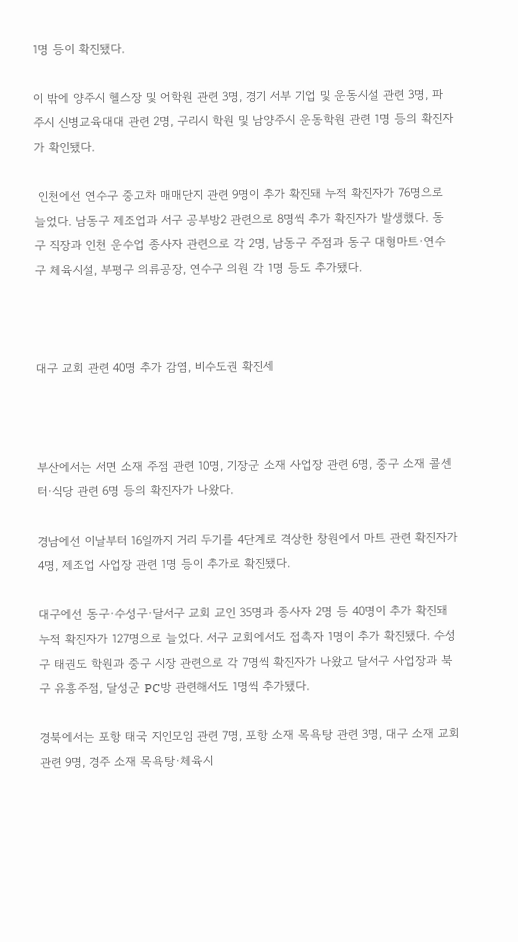1명 등이 확진됐다.

이 밖에 양주시 헬스장 및 어학원 관련 3명, 경기 서부 기업 및 운동시설 관련 3명, 파주시 신병교육대대 관련 2명, 구리시 학원 및 남양주시 운동학원 관련 1명 등의 확진자가 확인됐다.

 인천에선 연수구 중고차 매매단지 관련 9명이 추가 확진돼 누적 확진자가 76명으로 늘었다. 남동구 제조업과 서구 공부방2 관련으로 8명씩 추가 확진자가 발생했다. 동구 직장과 인천 운수업 종사자 관련으로 각 2명, 남동구 주점과 동구 대형마트·연수구 체육시설, 부평구 의류공장, 연수구 의원 각 1명 등도 추가됐다.



대구 교회 관련 40명 추가 감염, 비수도권 확진세



부산에서는 서면 소재 주점 관련 10명, 기장군 소재 사업장 관련 6명, 중구 소재 콜센터·식당 관련 6명 등의 확진자가 나왔다.

경남에선 이날부터 16일까지 거리 두기를 4단계로 격상한 창원에서 마트 관련 확진자가 4명, 제조업 사업장 관련 1명 등이 추가로 확진됐다.

대구에선 동구·수성구·달서구 교회 교인 35명과 종사자 2명 등 40명이 추가 확진돼 누적 확진자가 127명으로 늘었다. 서구 교회에서도 접촉자 1명이 추가 확진됐다. 수성구 태권도 학원과 중구 시장 관련으로 각 7명씩 확진자가 나왔고 달서구 사업장과 북구 유흥주점, 달성군 PC방 관련해서도 1명씩 추가됐다.

경북에서는 포항 태국 지인모임 관련 7명, 포항 소재 목욕탕 관련 3명, 대구 소재 교회 관련 9명, 경주 소재 목욕탕·체육시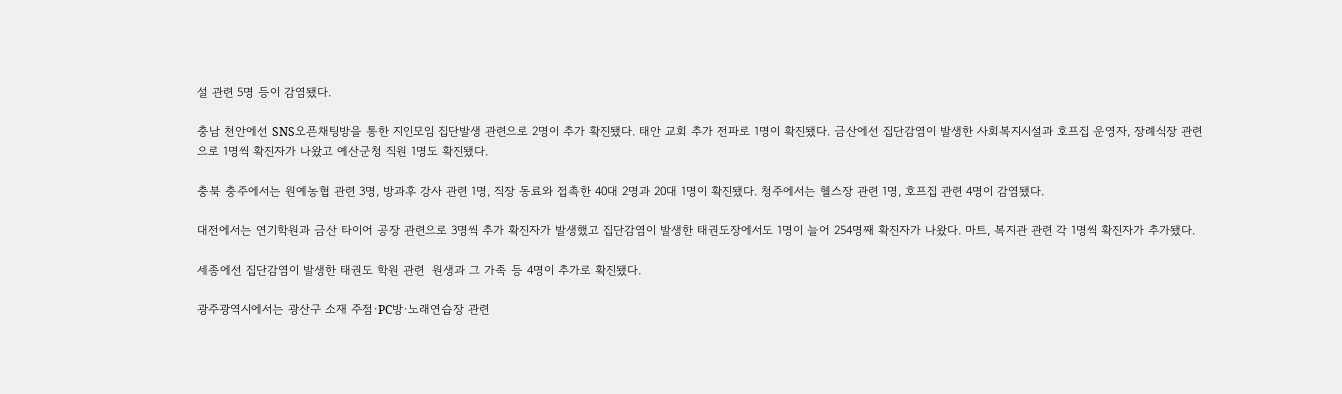설 관련 5명 등이 감염됐다.

충남 천안에선 SNS오픈채팅방을 통한 지인모임 집단발생 관련으로 2명이 추가 확진됐다. 태안 교회 추가 전파로 1명이 확진됐다. 금산에선 집단감염이 발생한 사회복지시설과 호프집 운영자, 장례식장 관련으로 1명씩 확진자가 나왔고 예산군청 직원 1명도 확진됐다.

충북 충주에서는 원예농협 관련 3명, 방과후 강사 관련 1명, 직장 동료와 접촉한 40대 2명과 20대 1명이 확진됐다. 청주에서는 헬스장 관련 1명, 호프집 관련 4명이 감염됐다.

대전에서는 연기학원과 금산 타이어 공장 관련으로 3명씩 추가 확진자가 발생했고 집단감염이 발생한 태권도장에서도 1명이 늘어 254명째 확진자가 나왔다. 마트, 복지관 관련 각 1명씩 확진자가 추가됐다.

세종에선 집단감염이 발생한 태권도 학원 관련  원생과 그 가족 등 4명이 추가로 확진됐다.

광주광역시에서는 광산구 소재 주점·PC방·노래연습장 관련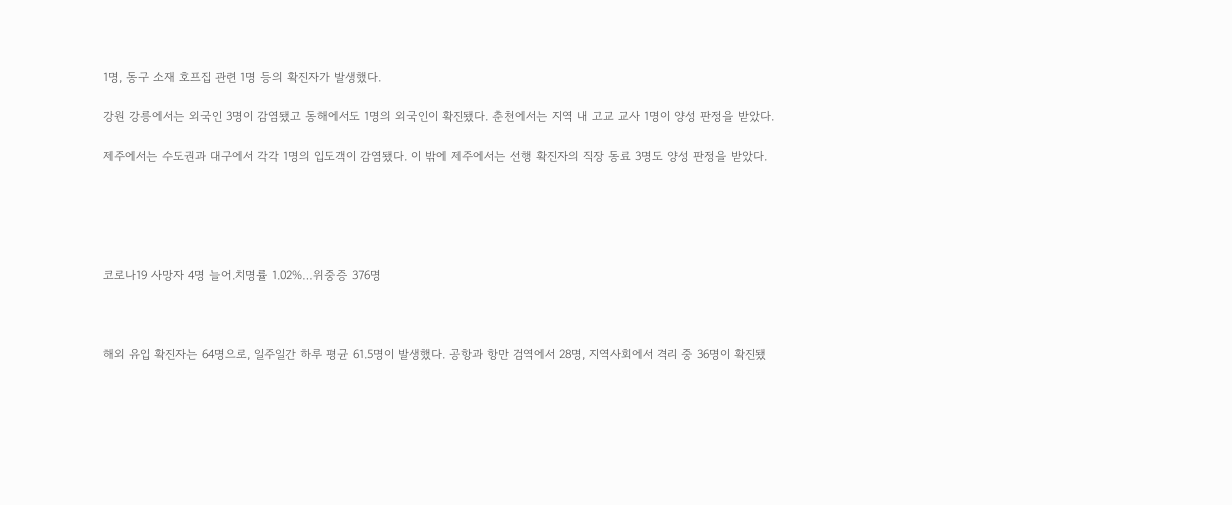1명, 동구 소재 호프집 관련 1명 등의 확진자가 발생했다.

강원 강릉에서는 외국인 3명이 감염됐고 동해에서도 1명의 외국인이 확진됐다. 춘천에서는 지역 내 고교 교사 1명이 양성 판정을 받았다.

제주에서는 수도권과 대구에서 각각 1명의 입도객이 감염됐다. 이 밖에 제주에서는 선행 확진자의 직장 동료 3명도 양성 판정을 받았다.





코로나19 사망자 4명 늘어.치명률 1.02%…위중증 376명



해외 유입 확진자는 64명으로, 일주일간 하루 평균 61.5명이 발생했다. 공항과 항만 검역에서 28명, 지역사회에서 격리 중 36명이 확진됐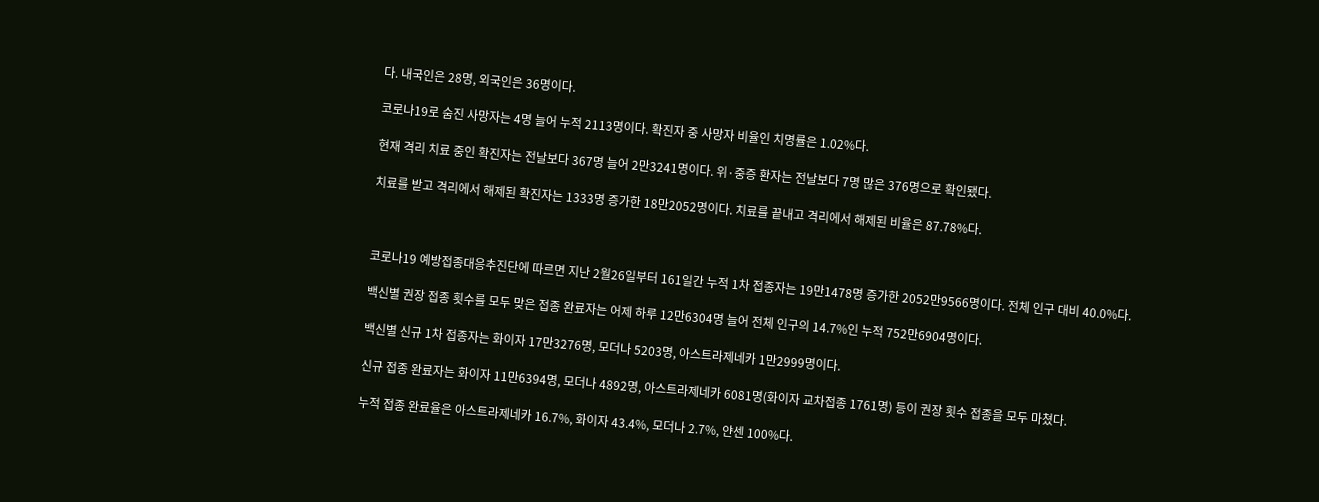다. 내국인은 28명, 외국인은 36명이다.

코로나19로 숨진 사망자는 4명 늘어 누적 2113명이다. 확진자 중 사망자 비율인 치명률은 1.02%다.

현재 격리 치료 중인 확진자는 전날보다 367명 늘어 2만3241명이다. 위·중증 환자는 전날보다 7명 많은 376명으로 확인됐다.

치료를 받고 격리에서 해제된 확진자는 1333명 증가한 18만2052명이다. 치료를 끝내고 격리에서 해제된 비율은 87.78%다.



코로나19 예방접종대응추진단에 따르면 지난 2월26일부터 161일간 누적 1차 접종자는 19만1478명 증가한 2052만9566명이다. 전체 인구 대비 40.0%다.

백신별 권장 접종 횟수를 모두 맞은 접종 완료자는 어제 하루 12만6304명 늘어 전체 인구의 14.7%인 누적 752만6904명이다.

백신별 신규 1차 접종자는 화이자 17만3276명, 모더나 5203명, 아스트라제네카 1만2999명이다.

신규 접종 완료자는 화이자 11만6394명, 모더나 4892명, 아스트라제네카 6081명(화이자 교차접종 1761명) 등이 권장 횟수 접종을 모두 마쳤다.

누적 접종 완료율은 아스트라제네카 16.7%, 화이자 43.4%, 모더나 2.7%, 얀센 100%다.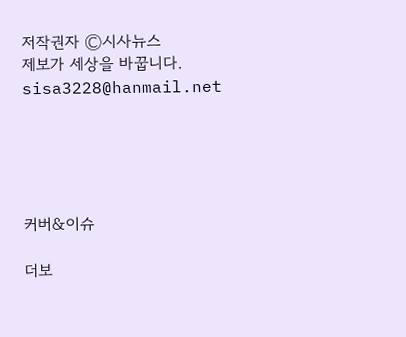저작권자 Ⓒ시사뉴스
제보가 세상을 바꿉니다.
sisa3228@hanmail.net





커버&이슈

더보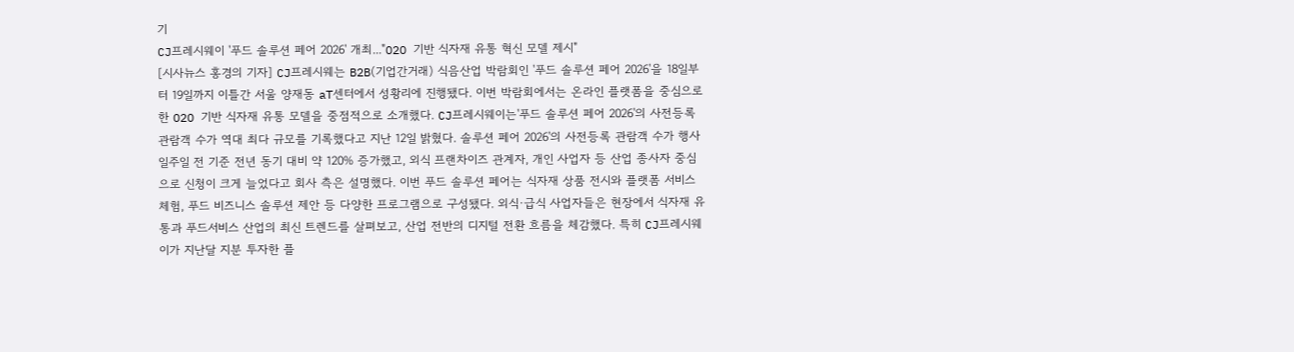기
CJ프레시웨이 '푸드 솔루션 페어 2026' 개최..."O2O 기반 식자재 유통 혁신 모델 제시"
[시사뉴스 홍경의 기자] CJ프레시웨는 B2B(기업간거래) 식음산업 박람회인 '푸드 솔루션 페어 2026'을 18일부터 19일까지 이틀간 서울 양재동 aT센터에서 성황리에 진행됐다. 이번 박람회에서는 온라인 플랫폼을 중심으로 한 O2O 기반 식자재 유통 모델을 중점적으로 소개했다. CJ프레시웨이는'푸드 솔루션 페어 2026'의 사전등록 관람객 수가 역대 최다 규모를 기록했다고 지난 12일 밝혔다. 솔루션 페어 2026'의 사전등록 관람객 수가 행사 일주일 전 기준 전년 동기 대비 약 120% 증가했고, 외식 프랜차이즈 관계자, 개인 사업자 등 산업 종사자 중심으로 신청이 크게 늘었다고 회사 측은 설명했다. 이번 푸드 솔루션 페어는 식자재 상품 전시와 플랫폼 서비스 체험, 푸드 비즈니스 솔루션 제안 등 다양한 프로그램으로 구성됐다. 외식·급식 사업자들은 현장에서 식자재 유통과 푸드서비스 산업의 최신 트렌드를 살펴보고, 산업 전반의 디지털 전환 흐름을 체감했다. 특히 CJ프레시웨이가 지난달 지분 투자한 플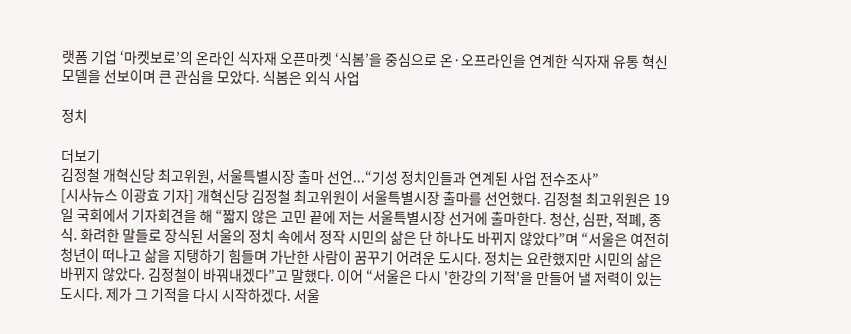랫폼 기업 ‘마켓보로’의 온라인 식자재 오픈마켓 ‘식봄’을 중심으로 온·오프라인을 연계한 식자재 유통 혁신 모델을 선보이며 큰 관심을 모았다. 식봄은 외식 사업

정치

더보기
김정철 개혁신당 최고위원, 서울특별시장 출마 선언...“기성 정치인들과 연계된 사업 전수조사”
[시사뉴스 이광효 기자] 개혁신당 김정철 최고위원이 서울특별시장 출마를 선언했다. 김정철 최고위원은 19일 국회에서 기자회견을 해 “짧지 않은 고민 끝에 저는 서울특별시장 선거에 출마한다. 청산, 심판, 적폐, 종식. 화려한 말들로 장식된 서울의 정치 속에서 정작 시민의 삶은 단 하나도 바뀌지 않았다”며 “서울은 여전히 청년이 떠나고 삶을 지탱하기 힘들며 가난한 사람이 꿈꾸기 어려운 도시다. 정치는 요란했지만 시민의 삶은 바뀌지 않았다. 김정철이 바꿔내겠다”고 말했다. 이어 “서울은 다시 '한강의 기적'을 만들어 낼 저력이 있는 도시다. 제가 그 기적을 다시 시작하겠다. 서울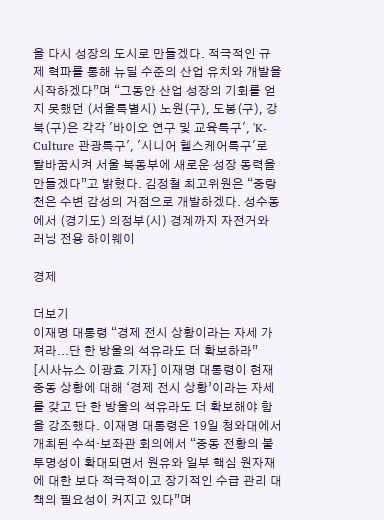을 다시 성장의 도시로 만들겠다. 적극적인 규제 혁파를 통해 뉴딜 수준의 산업 유치와 개발을 시작하겠다”며 “그동안 산업 성장의 기회를 얻지 못했던 (서울특별시) 노원(구), 도봉(구), 강북(구)은 각각 '바이오 연구 및 교육특구', 'K-Culture 관광특구', '시니어 헬스케어특구'로 탈바꿈시켜 서울 북동부에 새로운 성장 동력을 만들겠다”고 밝혔다. 김정철 최고위원은 “중랑천은 수변 감성의 거점으로 개발하겠다. 성수동에서 (경기도) 의정부(시) 경계까지 자전거와 러닝 전용 하이웨이

경제

더보기
이재명 대통령 “경제 전시 상황이라는 자세 가져라...단 한 방울의 석유라도 더 확보하라”
[시사뉴스 이광효 기자] 이재명 대통령이 현재 중동 상황에 대해 ‘경제 전시 상황’이라는 자세를 갖고 단 한 방울의 석유라도 더 확보해야 함을 강조했다. 이재명 대통령은 19일 청와대에서 개최된 수석·보좌관 회의에서 “중동 전황의 불투명성이 확대되면서 원유와 일부 핵심 원자재에 대한 보다 적극적이고 장기적인 수급 관리 대책의 필요성이 커지고 있다”며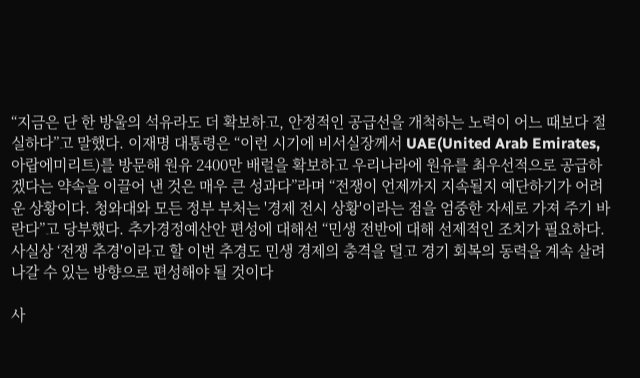“지금은 단 한 방울의 석유라도 더 확보하고, 안정적인 공급선을 개척하는 노력이 어느 때보다 절실하다”고 말했다. 이재명 대통령은 “이런 시기에 비서실장께서 UAE(United Arab Emirates, 아랍에미리트)를 방문해 원유 2400만 배럴을 확보하고 우리나라에 원유를 최우선적으로 공급하겠다는 약속을 이끌어 낸 것은 매우 큰 성과다”라며 “전쟁이 언제까지 지속될지 예단하기가 어려운 상황이다. 청와대와 모든 정부 부처는 '경제 전시 상황'이라는 점을 엄중한 자세로 가져 주기 바란다”고 당부했다. 추가경정예산안 편성에 대해선 “민생 전반에 대해 선제적인 조치가 필요하다. 사실상 ‘전쟁 추경'이라고 할 이번 추경도 민생 경제의 충격을 덜고 경기 회복의 동력을 계속 살려 나갈 수 있는 방향으로 편성해야 될 것이다

사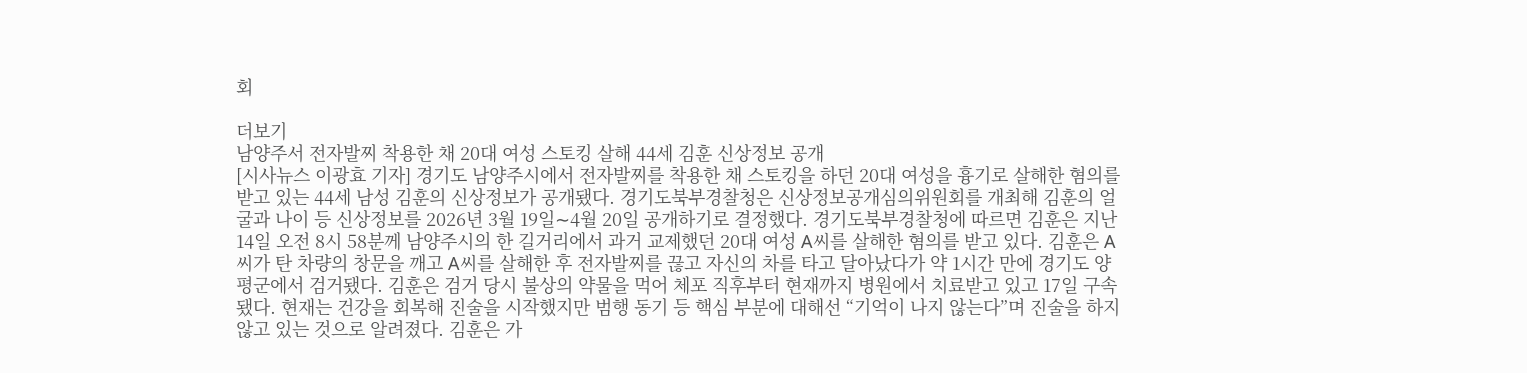회

더보기
남양주서 전자발찌 착용한 채 20대 여성 스토킹 살해 44세 김훈 신상정보 공개
[시사뉴스 이광효 기자] 경기도 남양주시에서 전자발찌를 착용한 채 스토킹을 하던 20대 여성을 흉기로 살해한 혐의를 받고 있는 44세 남성 김훈의 신상정보가 공개됐다. 경기도북부경찰청은 신상정보공개심의위원회를 개최해 김훈의 얼굴과 나이 등 신상정보를 2026년 3월 19일∼4월 20일 공개하기로 결정했다. 경기도북부경찰청에 따르면 김훈은 지난 14일 오전 8시 58분께 남양주시의 한 길거리에서 과거 교제했던 20대 여성 A씨를 살해한 혐의를 받고 있다. 김훈은 A씨가 탄 차량의 창문을 깨고 A씨를 살해한 후 전자발찌를 끊고 자신의 차를 타고 달아났다가 약 1시간 만에 경기도 양평군에서 검거됐다. 김훈은 검거 당시 불상의 약물을 먹어 체포 직후부터 현재까지 병원에서 치료받고 있고 17일 구속됐다. 현재는 건강을 회복해 진술을 시작했지만 범행 동기 등 핵심 부분에 대해선 “기억이 나지 않는다”며 진술을 하지 않고 있는 것으로 알려졌다. 김훈은 가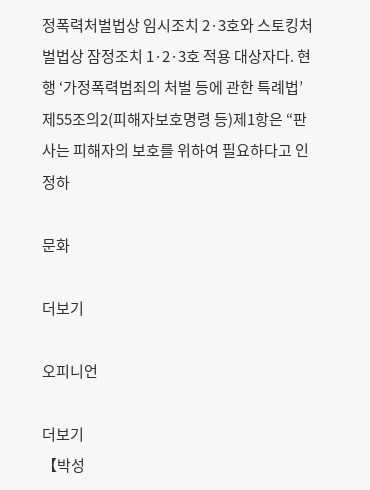정폭력처벌법상 임시조치 2·3호와 스토킹처벌법상 잠정조치 1·2·3호 적용 대상자다. 현행 ‘가정폭력범죄의 처벌 등에 관한 특례법’ 제55조의2(피해자보호명령 등)제1항은 “판사는 피해자의 보호를 위하여 필요하다고 인정하

문화

더보기

오피니언

더보기
【박성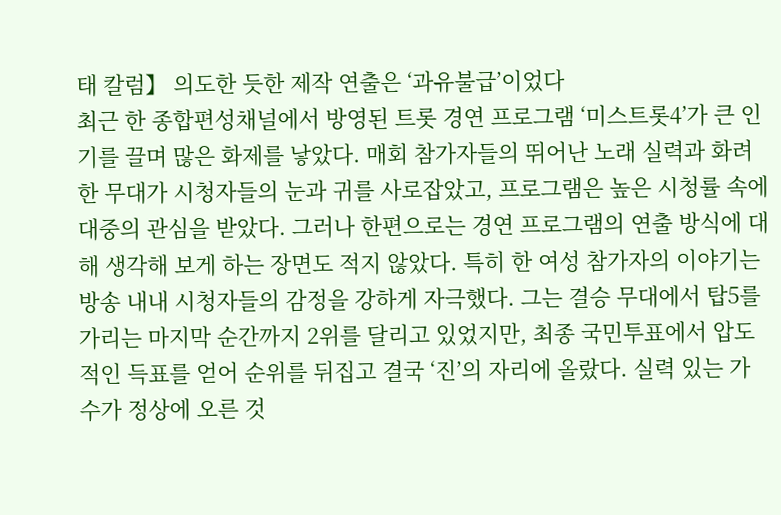태 칼럼】 의도한 듯한 제작 연출은 ‘과유불급’이었다
최근 한 종합편성채널에서 방영된 트롯 경연 프로그램 ‘미스트롯4’가 큰 인기를 끌며 많은 화제를 낳았다. 매회 참가자들의 뛰어난 노래 실력과 화려한 무대가 시청자들의 눈과 귀를 사로잡았고, 프로그램은 높은 시청률 속에 대중의 관심을 받았다. 그러나 한편으로는 경연 프로그램의 연출 방식에 대해 생각해 보게 하는 장면도 적지 않았다. 특히 한 여성 참가자의 이야기는 방송 내내 시청자들의 감정을 강하게 자극했다. 그는 결승 무대에서 탑5를 가리는 마지막 순간까지 2위를 달리고 있었지만, 최종 국민투표에서 압도적인 득표를 얻어 순위를 뒤집고 결국 ‘진’의 자리에 올랐다. 실력 있는 가수가 정상에 오른 것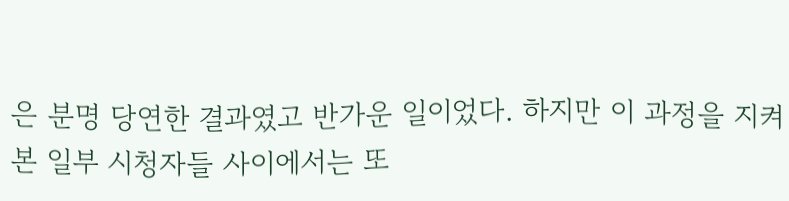은 분명 당연한 결과였고 반가운 일이었다. 하지만 이 과정을 지켜본 일부 시청자들 사이에서는 또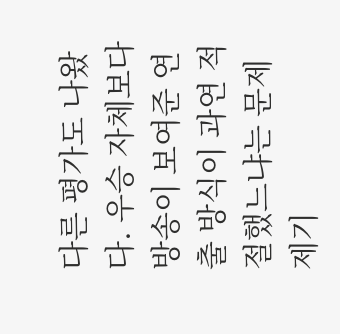다른 평가도 나왔다. 우승 자체보다 방송이 보여준 연출 방식이 과연 적절했느냐는 문제 제기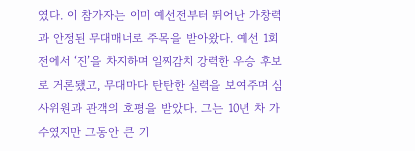였다. 이 참가자는 이미 예선전부터 뛰어난 가창력과 안정된 무대매너로 주목을 받아왔다. 예선 1회전에서 ‘진’을 차지하며 일찌감치 강력한 우승 후보로 거론됐고, 무대마다 탄탄한 실력을 보여주며 심사위원과 관객의 호평을 받았다. 그는 10년 차 가수였지만 그동안 큰 기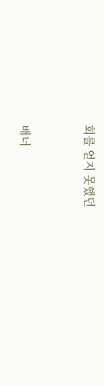회를 얻지 못했던


배너